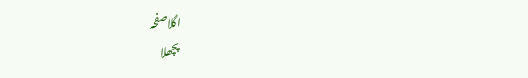اگلاصفحہ
پچھلا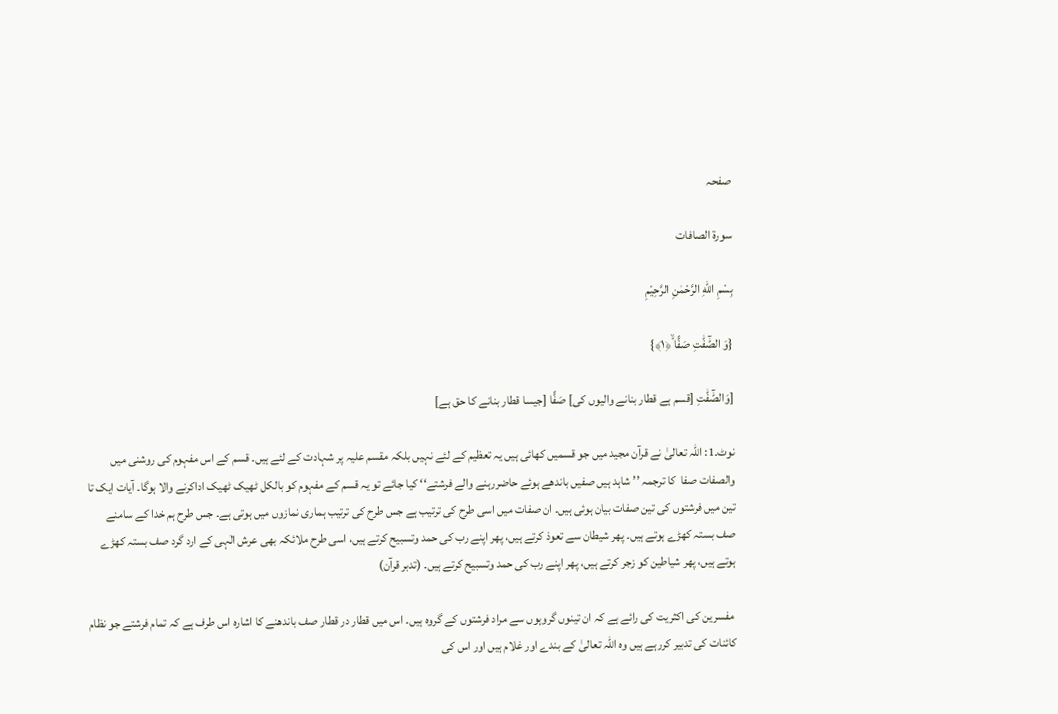صفحہ

سورۃ الصافات

بِسْمِ اللّٰهِ الرَّحْمٰنِ الرَّحِيْمِ

{وَ الصّٰٓفّٰتِ صَفًّا ۙ﴿۱﴾}

[وَالصّٰٓفّٰتِ [قسم ہے قطار بنانے والیوں کی] صَفًّا [جیسا قطار بنانے کا حق ہے]

نوٹ۔1: اللہ تعالیٰ نے قرآن مجید میں جو قسمیں کھائی ہیں یہ تعظیم کے لئے نہیں بلکہ مقسم علیہ پر شہادت کے لئے ہیں۔ قسم کے اس مفہوم کی روشنی میں والصفات صفا  کا ترجمہ ’’ شاہد ہیں صفیں باندھے ہوئے حاضررہنے والے فرشتے‘‘ کیا جائے تو یہ قسم کے مفہوم کو بالکل ٹھیک ٹھیک اداکرنے والا ہوگا۔ آیات ایک تا تین میں فرشتوں کی تین صفات بیان ہوئی ہیں۔ ان صفات میں اسی طرح کی ترتیب ہے جس طرح کی ترتیب ہماری نمازوں میں ہوتی ہے۔ جس طرح ہم خدا کے سامنے صف بستہ کھڑے ہوتے ہیں۔ پھر شیطان سے تعوذ کرتے ہیں، پھر اپنے رب کی حمد وتسبیح کرتے ہیں، اسی طرح ملائکہ بھی عرش الٰہی کے ارد گرد صف بستہ کھڑے ہوتے ہیں، پھر شیاطین کو زجر کرتے ہیں، پھر اپنے رب کی حمد وتسبیح کرتے ہیں۔ (تدبر قرآن)

 مفسرین کی اکثریت کی رائے ہے کہ ان تینوں گروہوں سے مراد فرشتوں کے گروہ ہیں۔ اس میں قطار در قطار صف باندھنے کا اشارہ اس طرف ہے کہ تمام فرشتے جو نظام کائنات کی تدبیر کررہے ہیں وہ اللہ تعالیٰ کے بندے اور غلام ہیں اور اس کی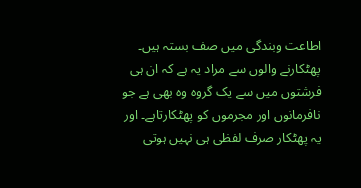اطاعت وبندگی میں صف بستہ ہیں۔ پھٹکارنے والوں سے مراد یہ ہے کہ ان ہی فرشتوں میں سے یک گروہ وہ بھی ہے جو نافرمانوں اور مجرموں کو پھٹکارتاہے۔ اور یہ پھٹکار صرف لفظی ہی نہیں ہوتی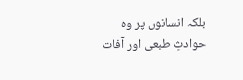بلکہ انسانوں پر وہ حوادثِ طبعی اور آفات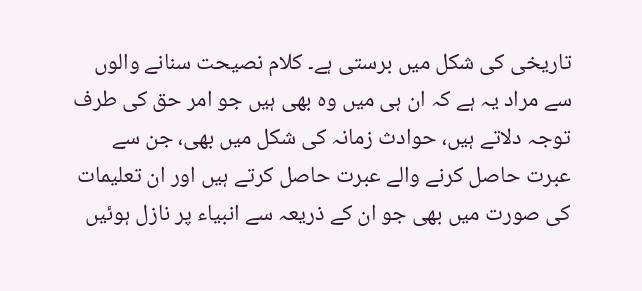تاریخی کی شکل میں برستی ہے۔ کلام نصیحت سنانے والوں سے مراد یہ ہے کہ ان ہی میں وہ بھی ہیں جو امر حق کی طرف توجہ دلاتے ہیں، حوادث زمانہ کی شکل میں بھی، جن سے عبرت حاصل کرنے والے عبرت حاصل کرتے ہیں اور ان تعلیمات کی صورت میں بھی جو ان کے ذریعہ سے انبیاء پر نازل ہوئیں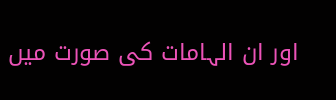اور ان الہامات کی صورت میں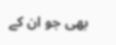بھی جو ان کے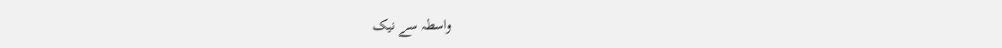واسطہ سے نیک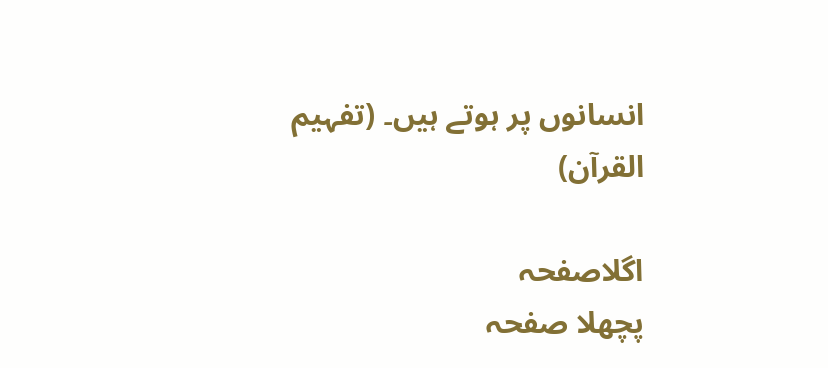انسانوں پر ہوتے ہیں۔ (تفہیم القرآن)

اگلاصفحہ
پچھلا صفحہ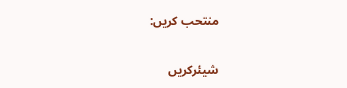منتحب کریں:

شیئرکریں